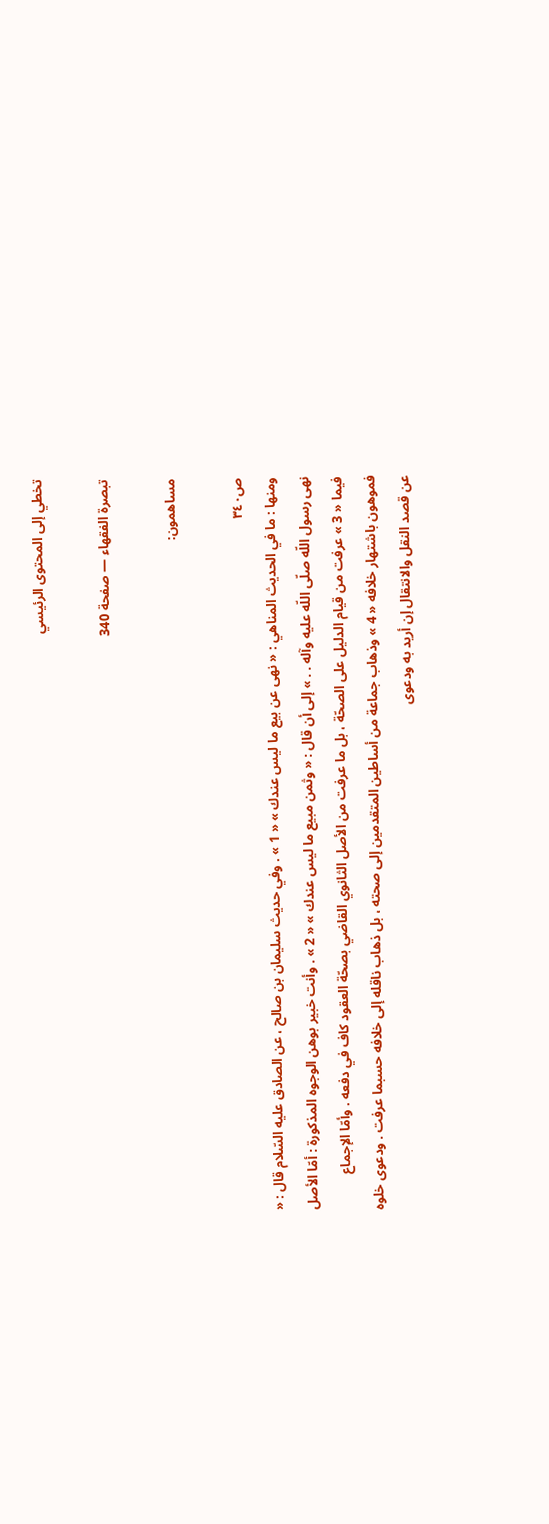تخطي إلى المحتوى الرئيسي

تبصرة الفقهاء — صفحة 340

مساهمون:

ص٣٤٠
ومنها : ما في الحديث المناهي : « نهى عن بيع ما ليس عندك » « 1 » . وفي حديث سليمان بن صالح ، عن الصادق عليه السّلام قال : « نهى رسول اللّه صلّى اللّه عليه وآله . . » إلى أن قال : « وثمن مبيع ما ليس عندك » « 2 » . وأنت خبير بوهن الوجوه المذكورة : أمّا الأصل فيما « 3 » عرفت من قيام الدليل على الصحّة ، بل ما عرفت من الأصل الثانوي القاضي بصحّة العقود كاف في دفعه . وأمّا الإجماع فموهون باشتهار خلافه « 4 » وذهاب جماعة من أساطين المتقدمين إلى صحته ، بل ذهاب ناقله إلى خلافه حسبما عرفت . ودعوى خلوه عن قصد النقل والانتقال إن أريد به ودعوى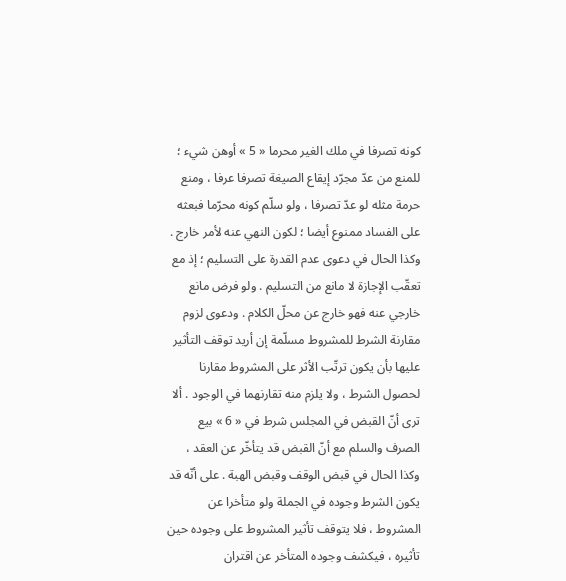كونه تصرفا في ملك الغير محرما « 5 » أوهن شيء ؛ للمنع من عدّ مجرّد إيقاع الصيغة تصرفا عرفا ، ومنع حرمة مثله لو عدّ تصرفا ، ولو سلّم كونه محرّما فبعثه على الفساد ممنوع أيضا ؛ لكون النهي عنه لأمر خارج . وكذا الحال في دعوى عدم القدرة على التسليم ؛ إذ مع تعقّب الإجازة لا مانع من التسليم . ولو فرض مانع خارجي عنه فهو خارج عن محلّ الكلام . ودعوى لزوم مقارنة الشرط للمشروط مسلّمة إن أريد توقف التأثير عليها بأن يكون ترتّب الأثر على المشروط مقارنا لحصول الشرط ، ولا يلزم منه تقارنهما في الوجود . ألا ترى أنّ القبض في المجلس شرط في « 6 » بيع الصرف والسلم مع أنّ القبض قد يتأخّر عن العقد ، وكذا الحال في قبض الوقف وقبض الهبة . على أنّه قد يكون الشرط وجوده في الجملة ولو متأخرا عن المشروط ، فلا يتوقف تأثير المشروط على وجوده حين تأثيره ، فيكشف وجوده المتأخر عن اقتران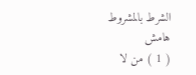الشرط بالمشروط
هامش
( 1 ) من لا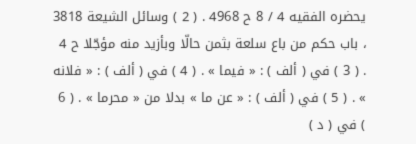يحضره الفقيه 4 / 8 ح 4968 . ( 2 ) وسائل الشيعة 3818 ، باب حكم من باع سلعة بثمن حالّا وبأزيد منه مؤجّلا ح 4 . ( 3 ) في ( ألف ) : « فيما » . ( 4 ) في ( ألف ) : « فلانه » . ( 5 ) في ( ألف ) : « عن ما » بدلا من « محرما » . ( 6 ) في ( د )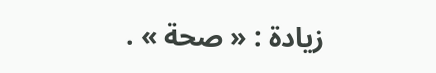زيادة : « صحة » .